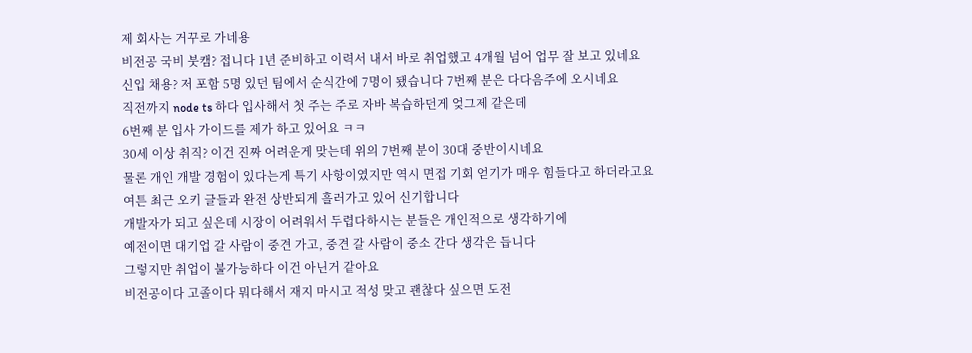제 회사는 거꾸로 가네용
비전공 국비 붓캠? 접니다 1년 준비하고 이력서 내서 바로 취업했고 4개월 넘어 업무 잘 보고 있네요
신입 채용? 저 포함 5명 있던 팀에서 순식간에 7명이 됐습니다 7번째 분은 다다음주에 오시네요
직전까지 node ts 하다 입사해서 첫 주는 주로 자바 복습하던게 엊그제 같은데
6번째 분 입사 가이드를 제가 하고 있어요 ㅋㅋ
30세 이상 취직? 이건 진짜 어려운게 맞는데 위의 7번째 분이 30대 중반이시네요
물론 개인 개발 경험이 있다는게 특기 사항이였지만 역시 면접 기회 얻기가 매우 힘들다고 하더라고요
여튼 최근 오키 글들과 완전 상반되게 흘러가고 있어 신기합니다
개발자가 되고 싶은데 시장이 어려워서 두렵다하시는 분들은 개인적으로 생각하기에
예전이면 대기업 갈 사람이 중견 가고, 중견 갈 사람이 중소 간다 생각은 듭니다
그렇지만 취업이 불가능하다 이건 아닌거 같아요
비전공이다 고졸이다 뭐다해서 재지 마시고 적성 맞고 괜찮다 싶으면 도전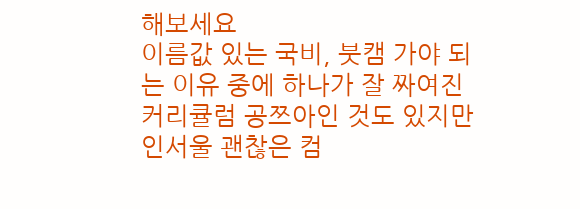해보세요
이름값 있는 국비, 붓캠 가야 되는 이유 중에 하나가 잘 짜여진 커리큘럼 공쯔아인 것도 있지만
인서울 괜찮은 컴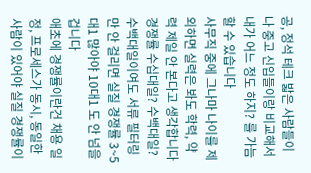공, 정석 테크 밟은 사람들이나 중고 신입들이랑 비교해서 내가 어느 정도 하지? 를 가늠할 수 있습니다
사무직 중에 그나마 나이를 제외하면 실력은 봐도 학력, 약력 제일 안 본다고 생각합니다
경쟁률 수십대일? 수백대일? 수백대일이여도 서류 필터링만 안 걸리면 실질 경쟁률 3~5대1 많아야 10대1 도 안 넘을겁니다
애초에 경쟁률이란건 채용 일정, 프로세스가 동시, 동일한 사람이 있어야 실질 경쟁률이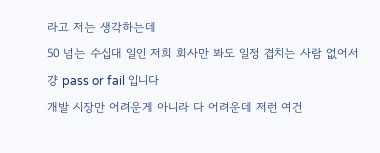라고 저는 생각하는데
50 넘는 수십대 일인 저희 회사만 봐도 일정 겹치는 사람 없어서 걍 pass or fail 입니다
개발 시장만 어려운게 아니라 다 어려운데 저런 여건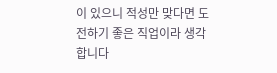이 있으니 적성만 맞다면 도전하기 좋은 직업이라 생각합니다